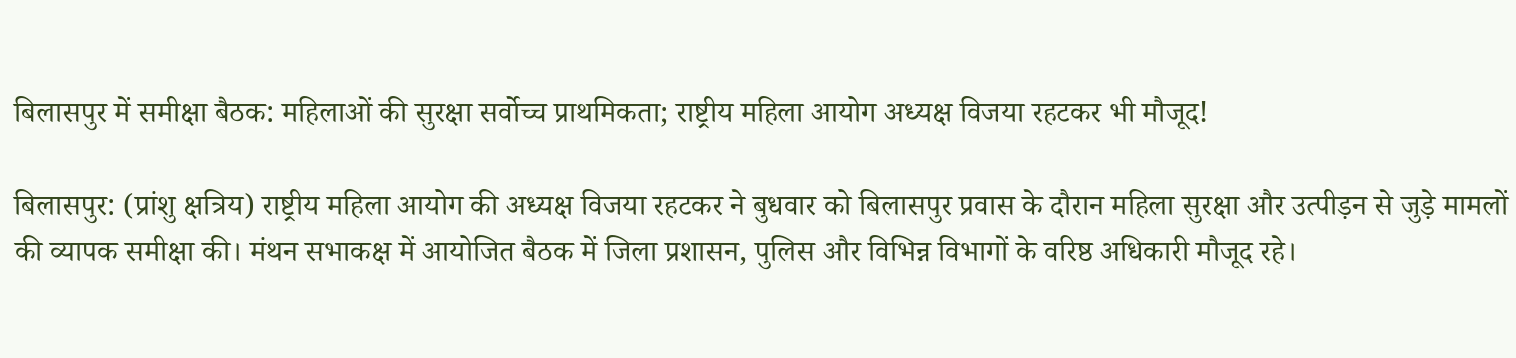बिलासपुर में समीक्षा बैठक: महिलाओं की सुरक्षा सर्वोच्च प्राथमिकता; राष्ट्रीय महिला आयोग अध्यक्ष विजया रहटकर भी मौजूद!

बिलासपुर: (प्रांशु क्षत्रिय) राष्ट्रीय महिला आयोग की अध्यक्ष विजया रहटकर ने बुधवार को बिलासपुर प्रवास के दौरान महिला सुरक्षा और उत्पीड़न से जुड़े मामलों की व्यापक समीक्षा की। मंथन सभाकक्ष में आयोजित बैठक में जिला प्रशासन, पुलिस और विभिन्न विभागों के वरिष्ठ अधिकारी मौजूद रहे।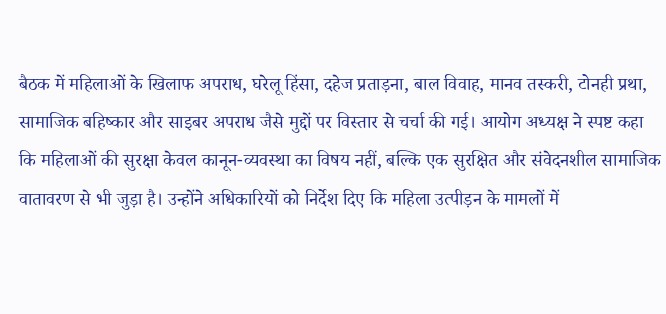बैठक में महिलाओं के खिलाफ अपराध, घरेलू हिंसा, दहेज प्रताड़ना, बाल विवाह, मानव तस्करी, टोनही प्रथा, सामाजिक बहिष्कार और साइबर अपराध जैसे मुद्दों पर विस्तार से चर्चा की गई। आयोग अध्यक्ष ने स्पष्ट कहा कि महिलाओं की सुरक्षा केवल कानून-व्यवस्था का विषय नहीं, बल्कि एक सुरक्षित और संवेदनशील सामाजिक वातावरण से भी जुड़ा है। उन्होंने अधिकारियों को निर्देश दिए कि महिला उत्पीड़न के मामलों में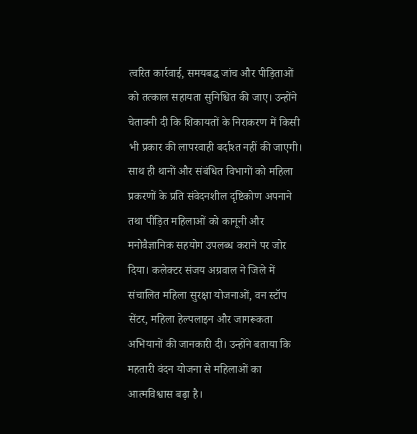त्वरित कार्रवाई, समयबद्ध जांच और पीड़िताओं को तत्काल सहायता सुनिश्चित की जाए। उन्होंने चेतावनी दी कि शिकायतों के निराकरण में किसी भी प्रकार की लापरवाही बर्दाश्त नहीं की जाएगी। साथ ही थानों और संबंधित विभागों को महिला प्रकरणों के प्रति संवेदनशील दृष्टिकोण अपनाने तथा पीड़ित महिलाओं को कानूनी और मनोवैज्ञानिक सहयोग उपलब्ध कराने पर जोर दिया। कलेक्टर संजय अग्रवाल ने जिले में संचालित महिला सुरक्षा योजनाओं, वन स्टॉप सेंटर, महिला हेल्पलाइन और जागरूकता अभियानों की जानकारी दी। उन्होंने बताया कि महतारी वंदन योजना से महिलाओं का आत्मविश्वास बढ़ा है।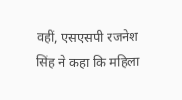वहीं, एसएसपी रजनेश सिंह ने कहा कि महिला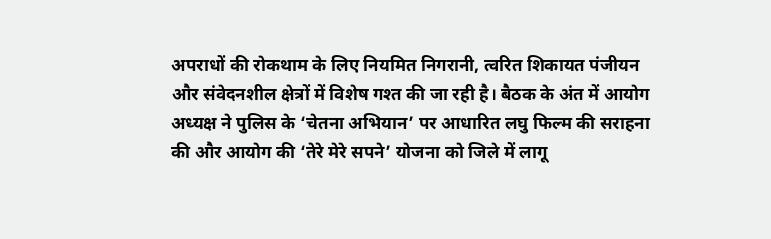अपराधों की रोकथाम के लिए नियमित निगरानी, त्वरित शिकायत पंजीयन और संवेदनशील क्षेत्रों में विशेष गश्त की जा रही है। बैठक के अंत में आयोग अध्यक्ष ने पुलिस के ‘चेतना अभियान’ पर आधारित लघु फिल्म की सराहना की और आयोग की ‘तेरे मेरे सपने’ योजना को जिले में लागू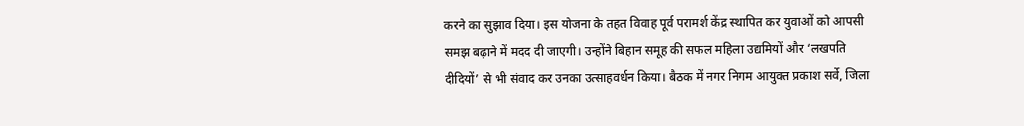करने का सुझाव दिया। इस योजना के तहत विवाह पूर्व परामर्श केंद्र स्थापित कर युवाओं को आपसी समझ बढ़ाने में मदद दी जाएगी। उन्होंने बिहान समूह की सफल महिला उद्यमियों और ‘लखपति दीदियों’ से भी संवाद कर उनका उत्साहवर्धन किया। बैठक में नगर निगम आयुक्त प्रकाश सर्वे, जिला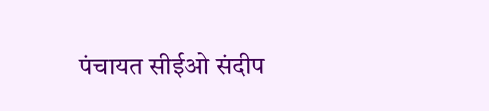पंचायत सीईओ संदीप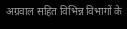अग्रवाल सहित विभिन्न विभागों के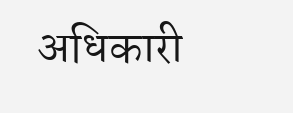अधिकारी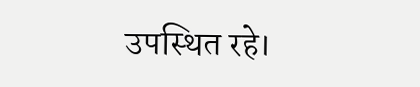उपस्थित रहे।